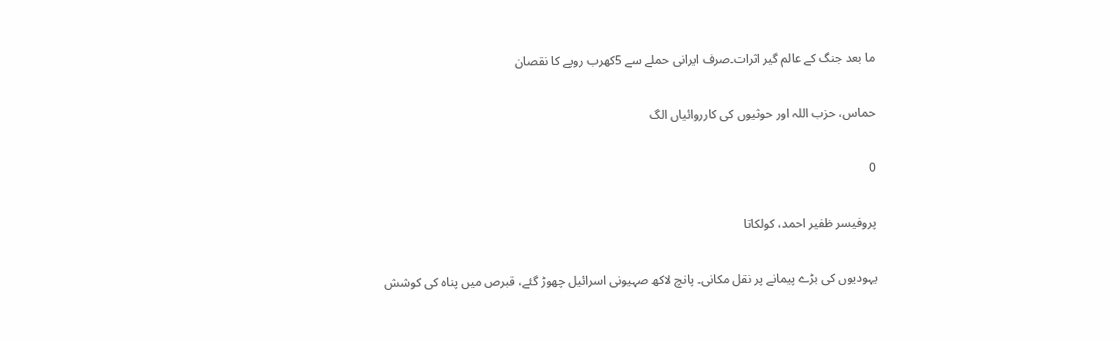ما بعد جنگ کے عالم گیر اثرات۔صرف ایرانی حملے سے 5کھرب روپے کا نقصان

حماس، حزب اللہ اور حوثیوں کی کارروائیاں الگ

0

پروفیسر ظفیر احمد، کولکاتا

یہودیوں کی بڑے پیمانے پر نقل مکانی۔ پانچ لاکھ صہیونی اسرائیل چھوڑ گئے، قبرص میں پناہ کی کوشش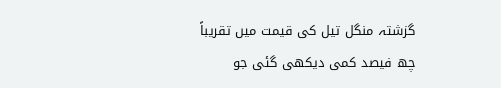گزشتہ منگل تیل کی قیمت میں تقریباً چھ فیصد کمی دیکھی گئی جو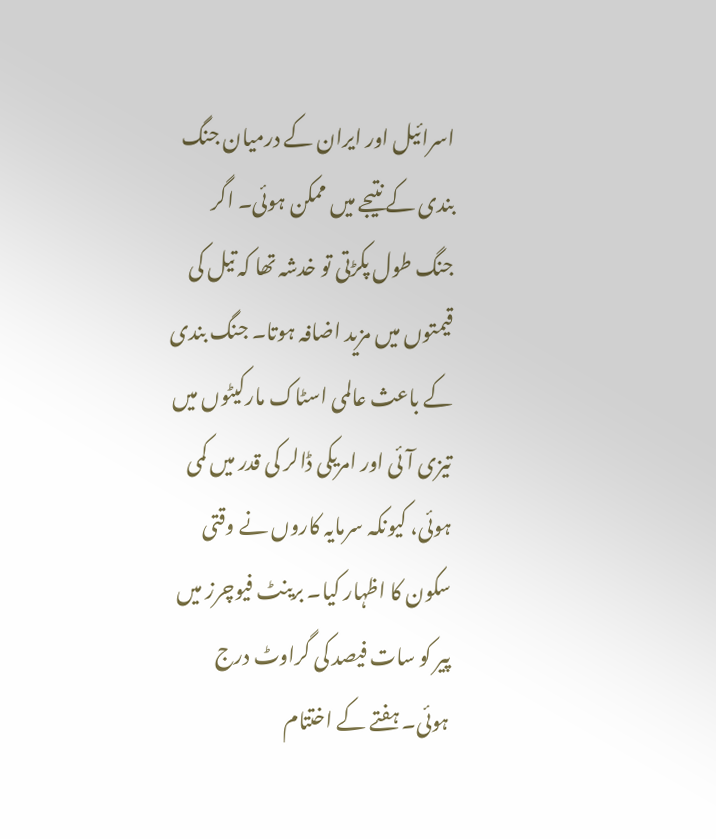اسرائیل اور ایران کے درمیان جنگ بندی کے نتیجے میں ممکن ہوئی۔ اگر جنگ طول پکڑتی تو خدشہ تھا کہ تیل کی قیمتوں میں مزید اضافہ ہوتا۔ جنگ بندی کے باعث عالمی اسٹاک مارکیٹوں میں تیزی آئی اور امریکی ڈالر کی قدر میں کمی ہوئی، کیونکہ سرمایہ کاروں نے وقتی سکون کا اظہار کیا۔ برینٹ فیوچرز میں پیر کو سات فیصد کی گراوٹ درج ہوئی۔ ہفتے کے اختتام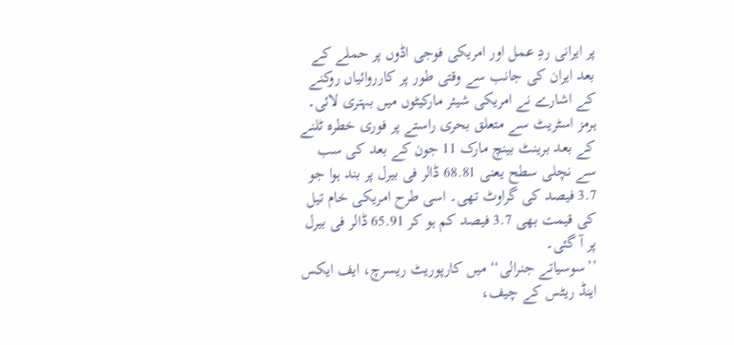پر ایرانی ردِ عمل اور امریکی فوجی اڈوں پر حملے کے بعد ایران کی جانب سے وقتی طور پر کارروائیاں روکنے کے اشارے نے امریکی شیئر مارکیٹوں میں بہتری لائی۔ ہرمز اسٹریٹ سے متعلق بحری راستے پر فوری خطرہ ٹلنے کے بعد برینٹ بینچ مارک 11 جون کے بعد کی سب سے نچلی سطح یعنی 68.81 ڈالر فی بیرل پر بند ہوا جو 3.7 فیصد کی گراوٹ تھی۔ اسی طرح امریکی خام تیل کی قیمت بھی 3.7 فیصد کم ہو کر 65.91 ڈالر فی بیرل پر آ گئی۔
’’سوسیاتے جنرالی‘‘ میں کارپوریٹ ریسرچ، ایف ایکس اینڈ ریٹس کے چیف،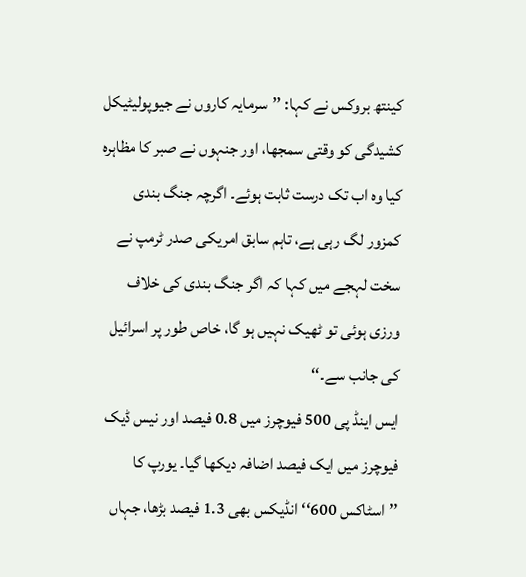کینتھ بروکس نے کہا: ’’سرمایہ کاروں نے جیوپولیٹیکل کشیدگی کو وقتی سمجھا، اور جنہوں نے صبر کا مظاہرہ کیا وہ اب تک درست ثابت ہوئے۔ اگرچہ جنگ بندی کمزور لگ رہی ہے، تاہم سابق امریکی صدر ٹرمپ نے سخت لہجے میں کہا کہ اگر جنگ بندی کی خلاف ورزی ہوئی تو ٹھیک نہیں ہو گا، خاص طور پر اسرائیل کی جانب سے۔‘‘
ایس اینڈ پی 500 فیوچرز میں 0.8 فیصد اور نیس ڈیک فیوچرز میں ایک فیصد اضافہ دیکھا گیا۔ یورپ کا ’’اسٹاکس 600‘‘ انڈیکس بھی 1.3 فیصد بڑھا، جہاں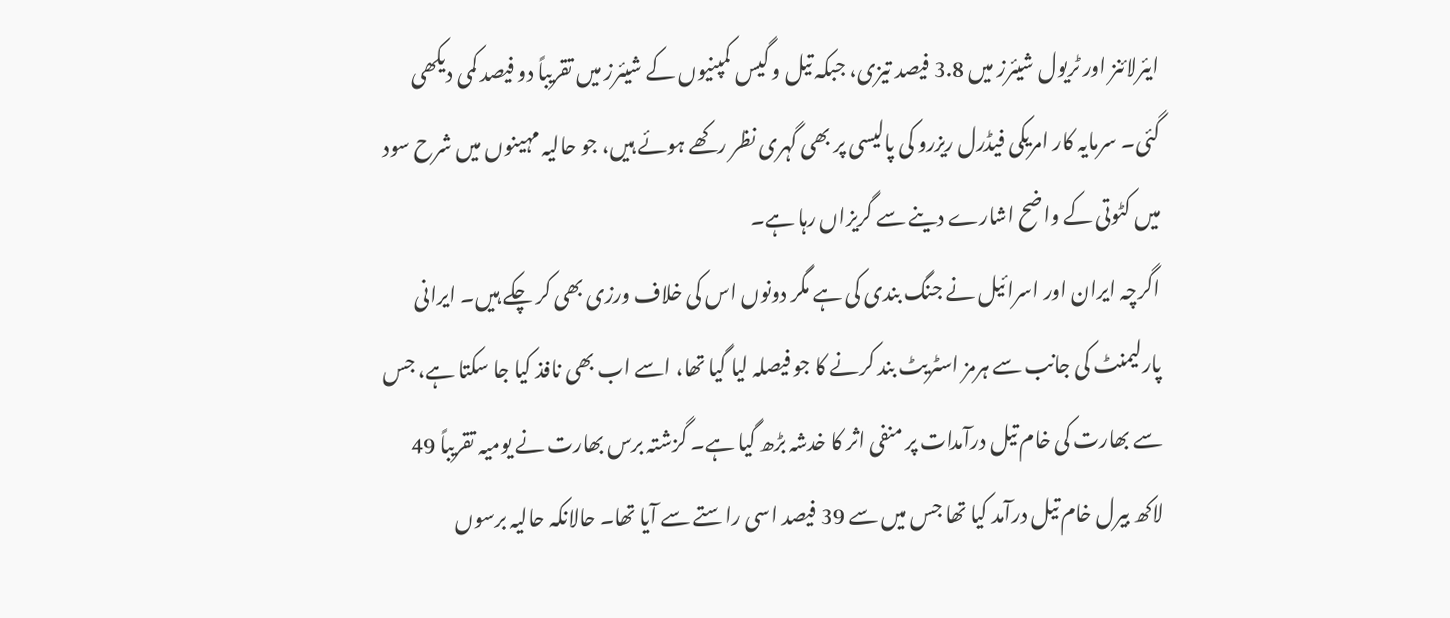ایئرلائنز اور ٹریول شیئرز میں 3.8 فیصد تیزی، جبکہ تیل و گیس کمپنیوں کے شیئرز میں تقریباً دو فیصد کمی دیکھی گئی۔ سرمایہ کار امریکی فیڈرل ریزرو کی پالیسی پر بھی گہری نظر رکھے ہوئے ہیں، جو حالیہ مہینوں میں شرح سود میں کٹوتی کے واضح اشارے دینے سے گریزاں رہا ہے۔
اگرچہ ایران اور اسرائیل نے جنگ بندی کی ہے مگر دونوں اس کی خلاف ورزی بھی کر چکے ہیں۔ ایرانی پارلیمنٹ کی جانب سے ہرمز اسٹریٹ بند کرنے کا جو فیصلہ لیا گیا تھا، اسے اب بھی نافذ کیا جا سکتا ہے، جس سے بھارت کی خام تیل درآمدات پر منفی اثر کا خدشہ بڑھ گیا ہے۔ گزشتہ برس بھارت نے یومیہ تقریباً 49 لاکھ بیرل خام تیل درآمد کیا تھا جس میں سے 39 فیصد اسی راستے سے آیا تھا۔ حالانکہ حالیہ برسوں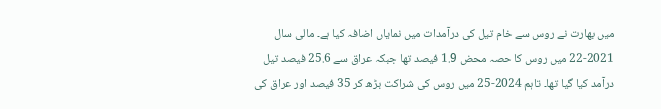میں بھارت نے روس سے خام تیل کی درآمدات میں نمایاں اضافہ کیا ہے۔ مالی سال 2021-22 میں روس کا حصہ محض 1.9 فیصد تھا جبکہ عراق سے 25.6 فیصد تیل درآمد کیا گیا تھا۔ تاہم 2024-25 میں روس کی شراکت بڑھ کر 35 فیصد اور عراق کی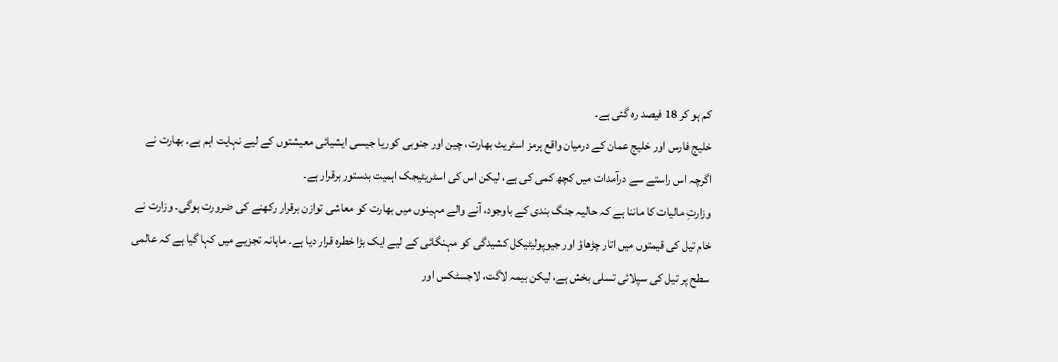کم ہو کر 18 فیصد رہ گئی ہے۔
خلیج فارس اور خلیج عمان کے درمیان واقع ہرمز اسٹریٹ بھارت، چین اور جنوبی کوریا جیسی ایشیائی معیشتوں کے لیے نہایت اہم ہے۔ بھارت نے اگرچہ اس راستے سے درآمدات میں کچھ کمی کی ہے، لیکن اس کی اسٹریٹیجک اہمیت بدستور برقرار ہے۔
وزارتِ مالیات کا ماننا ہے کہ حالیہ جنگ بندی کے باوجود، آنے والے مہینوں میں بھارت کو معاشی توازن برقرار رکھنے کی ضرورت ہوگی۔ وزارت نے خام تیل کی قیمتوں میں اتار چڑھاؤ اور جیوپولیٹیکل کشیدگی کو مہنگائی کے لیے ایک بڑا خطرہ قرار دیا ہے۔ ماہانہ تجزیے میں کہا گیا ہے کہ عالمی سطح پر تیل کی سپلائی تسلی بخش ہے، لیکن بیمہ لاگت، لاجسٹکس اور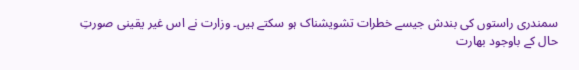سمندری راستوں کی بندش جیسے خطرات تشویشناک ہو سکتے ہیں۔ وزارت نے اس غیر یقینی صورتِ حال کے باوجود بھارت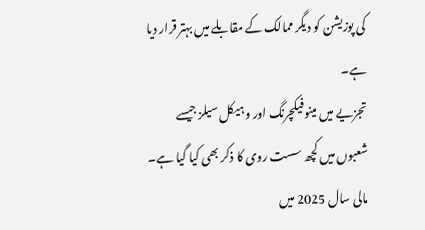کی پوزیشن کو دیگر ممالک کے مقابلے میں بہتر قرار دیا ہے۔
تجزیے میں مینوفیکچرنگ اور وہیکل سیلز جیسے شعبوں میں کچھ سست روی کا ذکر بھی کیا گیا ہے۔ مالی سال 2025 میں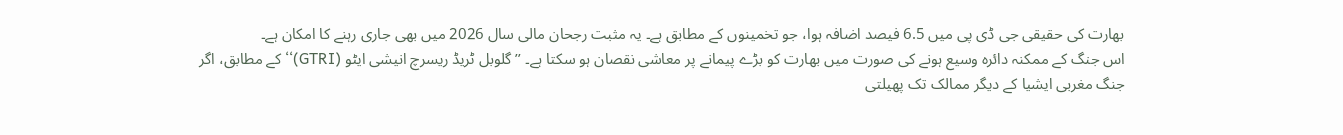بھارت کی حقیقی جی ڈی پی میں 6.5 فیصد اضافہ ہوا، جو تخمینوں کے مطابق ہے۔ یہ مثبت رجحان مالی سال 2026 میں بھی جاری رہنے کا امکان ہے۔
اس جنگ کے ممکنہ دائرہ وسیع ہونے کی صورت میں بھارت کو بڑے پیمانے پر معاشی نقصان ہو سکتا ہے۔ ’’گلوبل ٹریڈ ریسرچ انیشی ایٹو (GTRI)‘‘ کے مطابق، اگر جنگ مغربی ایشیا کے دیگر ممالک تک پھیلتی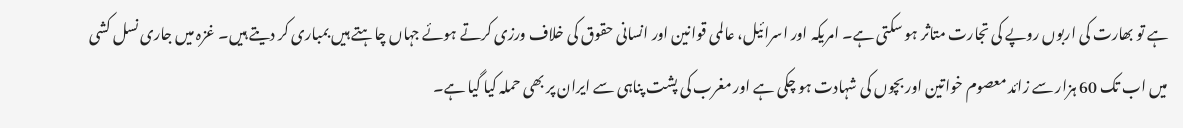ہے تو بھارت کی اربوں روپے کی تجارت متاثر ہو سکتی ہے۔ امریکہ اور اسرائیل، عالمی قوانین اور انسانی حقوق کی خلاف ورزی کرتے ہوئے جہاں چاہتے ہیں بمباری کر دیتے ہیں۔ غزہ میں جاری نسل کشی میں اب تک 60 ہزار سے زائد معصوم خواتین اور بچوں کی شہادت ہو چکی ہے اور مغرب کی پشت پناہی سے ایران پر بھی حملہ کیا گیا ہے۔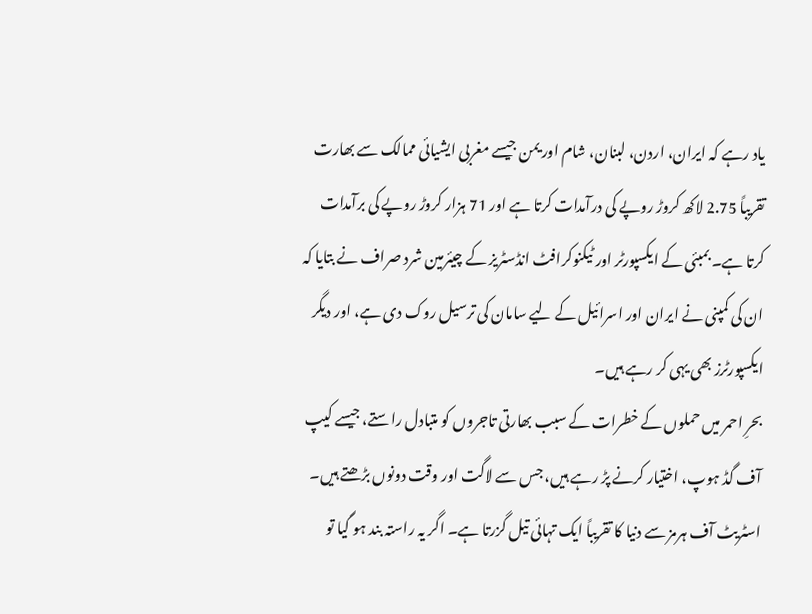یاد رہے کہ ایران، اردن، لبنان، شام اور یمن جیسے مغربی ایشیائی ممالک سے بھارت تقریباً 2.75 لاکھ کروڑ روپے کی درآمدات کرتا ہے اور 71 ہزار کروڑ روپے کی برآمدات کرتا ہے۔ بمبئی کے ایکسپورٹر اور ٹیکنوکرافٹ انڈسٹریز کے چیئرمین شرد صراف نے بتایا کہ ان کی کمپنی نے ایران اور اسرائیل کے لیے سامان کی ترسیل روک دی ہے، اور دیگر ایکسپورٹرز بھی یہی کر رہے ہیں۔
بحرِ احمر میں حملوں کے خطرات کے سبب بھارتی تاجروں کو متبادل راستے، جیسے کیپ آف گڈ ہوپ، اختیار کرنے پڑ رہے ہیں، جس سے لاگت اور وقت دونوں بڑھتے ہیں۔ اسٹریٹ آف ہرمز سے دنیا کا تقریباً ایک تہائی تیل گزرتا ہے۔ اگر یہ راستہ بند ہو گیا تو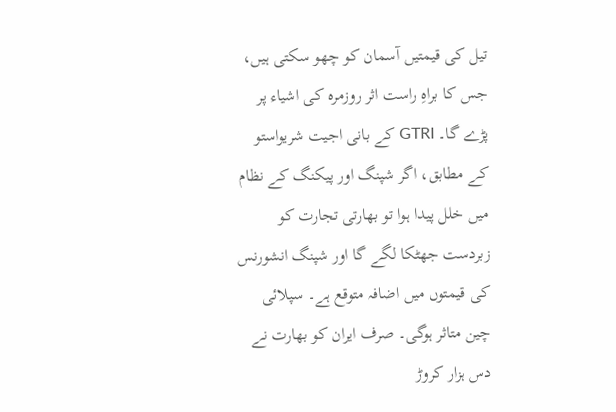تیل کی قیمتیں آسمان کو چھو سکتی ہیں، جس کا براہِ راست اثر روزمرہ کی اشیاء پر پڑے گا۔ GTRI کے بانی اجیت شریواستو کے مطابق، اگر شپنگ اور پیکنگ کے نظام میں خلل پیدا ہوا تو بھارتی تجارت کو زبردست جھٹکا لگے گا اور شپنگ انشورنس کی قیمتوں میں اضافہ متوقع ہے۔ سپلائی چین متاثر ہوگی۔ صرف ایران کو بھارت نے دس ہزار کروڑ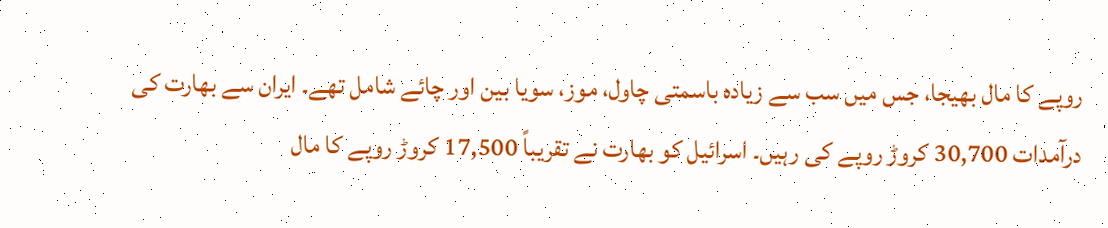روپے کا مال بھیجا، جس میں سب سے زیادہ باسمتی چاول، موز، سویا بین اور چائے شامل تھے۔ ایران سے بھارت کی درآمدات 30,700 کروڑ روپے کی رہیں۔ اسرائیل کو بھارت نے تقریباً 17,500 کروڑ روپے کا مال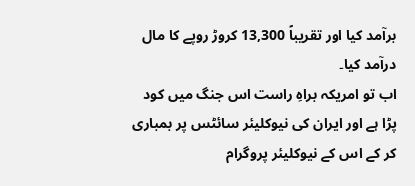برآمد کیا اور تقریباً 13,300 کروڑ روپے کا مال درآمد کیا۔
اب تو امریکہ براہِ راست اس جنگ میں کود پڑا ہے اور ایران کی نیوکلیئر سائٹس پر بمباری کر کے اس کے نیوکلیئر پروگرام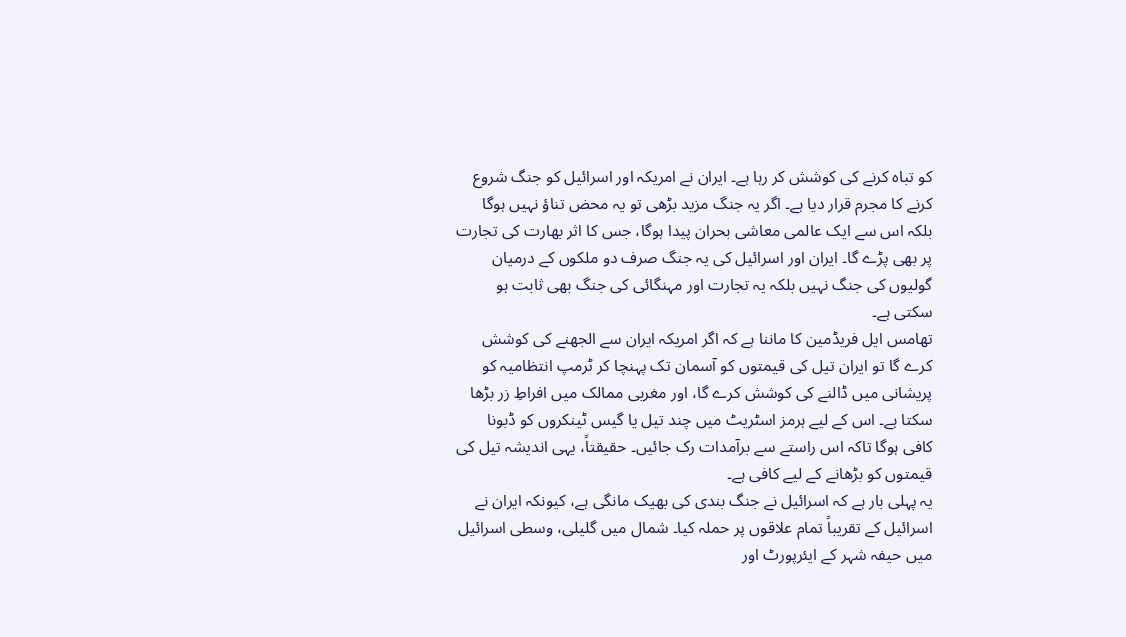کو تباہ کرنے کی کوشش کر رہا ہے۔ ایران نے امریکہ اور اسرائیل کو جنگ شروع کرنے کا مجرم قرار دیا ہے۔ اگر یہ جنگ مزید بڑھی تو یہ محض تناؤ نہیں ہوگا بلکہ اس سے ایک عالمی معاشی بحران پیدا ہوگا، جس کا اثر بھارت کی تجارت پر بھی پڑے گا۔ ایران اور اسرائیل کی یہ جنگ صرف دو ملکوں کے درمیان گولیوں کی جنگ نہیں بلکہ یہ تجارت اور مہنگائی کی جنگ بھی ثابت ہو سکتی ہے۔
تھامس ایل فریڈمین کا ماننا ہے کہ اگر امریکہ ایران سے الجھنے کی کوشش کرے گا تو ایران تیل کی قیمتوں کو آسمان تک پہنچا کر ٹرمپ انتظامیہ کو پریشانی میں ڈالنے کی کوشش کرے گا، اور مغربی ممالک میں افراطِ زر بڑھا سکتا ہے۔ اس کے لیے ہرمز اسٹریٹ میں چند تیل یا گیس ٹینکروں کو ڈبونا کافی ہوگا تاکہ اس راستے سے برآمدات رک جائیں۔ حقیقتاً، یہی اندیشہ تیل کی قیمتوں کو بڑھانے کے لیے کافی ہے۔
یہ پہلی بار ہے کہ اسرائیل نے جنگ بندی کی بھیک مانگی ہے، کیونکہ ایران نے اسرائیل کے تقریباً تمام علاقوں پر حملہ کیا۔ شمال میں گلیلی، وسطی اسرائیل میں حیفہ شہر کے ایئرپورٹ اور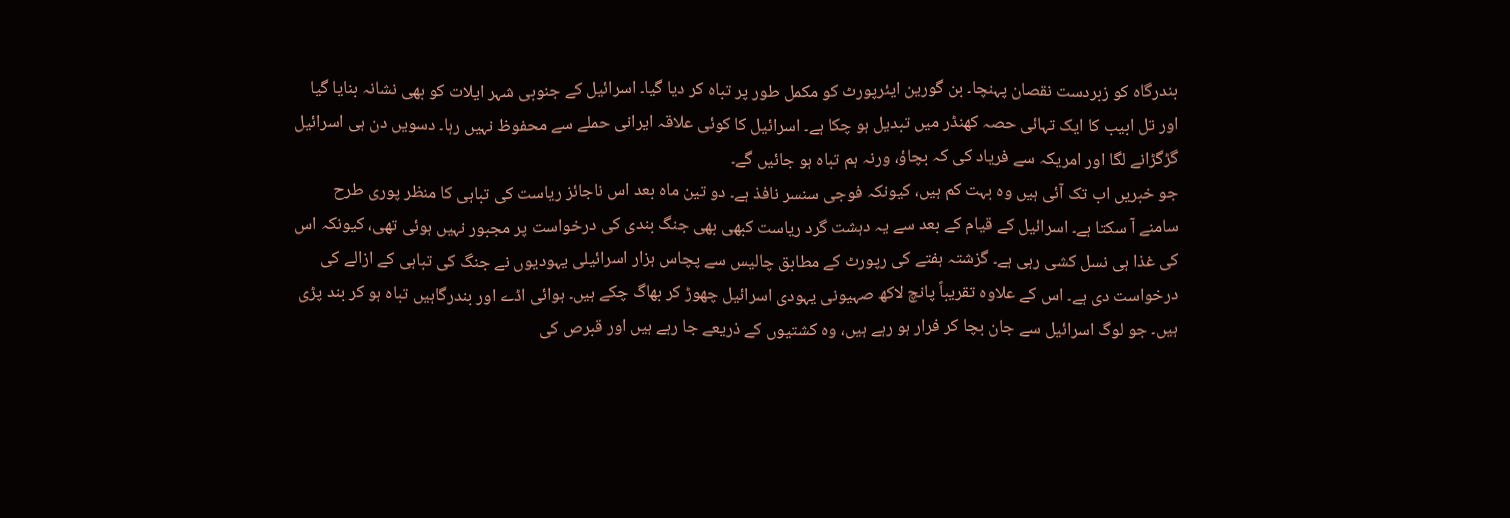بندرگاہ کو زبردست نقصان پہنچا۔ بن گورین ایئرپورٹ کو مکمل طور پر تباہ کر دیا گیا۔ اسرائیل کے جنوبی شہر ایلات کو بھی نشانہ بنایا گیا اور تل ابیب کا ایک تہائی حصہ کھنڈر میں تبدیل ہو چکا ہے۔ اسرائیل کا کوئی علاقہ ایرانی حملے سے محفوظ نہیں رہا۔ دسویں دن ہی اسرائیل گڑگڑانے لگا اور امریکہ سے فریاد کی کہ بچاؤ، ورنہ ہم تباہ ہو جائیں گے۔
جو خبریں اب تک آئی ہیں وہ بہت کم ہیں، کیونکہ فوجی سنسر نافذ ہے۔ دو تین ماہ بعد اس ناجائز ریاست کی تباہی کا منظر پوری طرح سامنے آ سکتا ہے۔ اسرائیل کے قیام کے بعد سے یہ دہشت گرد ریاست کبھی بھی جنگ بندی کی درخواست پر مجبور نہیں ہوئی تھی، کیونکہ اس کی غذا ہی نسل کشی رہی ہے۔ گزشتہ ہفتے کی رپورٹ کے مطابق چالیس سے پچاس ہزار اسرائیلی یہودیوں نے جنگ کی تباہی کے ازالے کی درخواست دی ہے۔ اس کے علاوہ تقریباً پانچ لاکھ صہیونی یہودی اسرائیل چھوڑ کر بھاگ چکے ہیں۔ ہوائی اڈے اور بندرگاہیں تباہ ہو کر بند پڑی ہیں۔ جو لوگ اسرائیل سے جان بچا کر فرار ہو رہے ہیں، وہ کشتیوں کے ذریعے جا رہے ہیں اور قبرص کی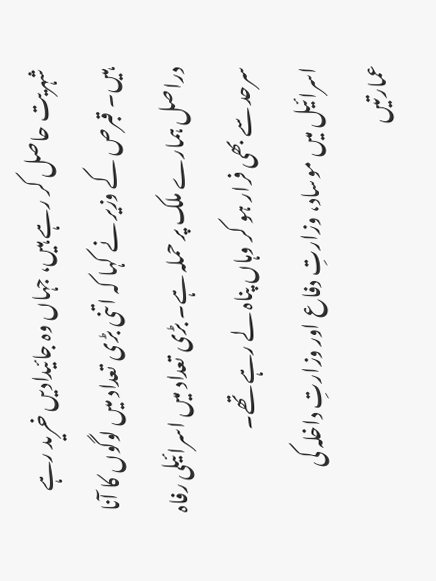شہریت حاصل کر رہے ہیں، جہاں وہ جائیدادیں خرید رہے ہیں۔ قبرص کے وزیر نے کہا کہ اتنی بڑی تعداد میں لوگوں کا آنا دراصل ہمارے ملک پر حملہ ہے۔ بڑی تعداد میں اسرائیلی رفاہ سرحد سے بھی فرار ہو کر وہاں پناہ لے رہے تھے۔
اسرائیل میں موساد، وزارتِ دفاع اور وزارتِ داخلہ کی عمارتیں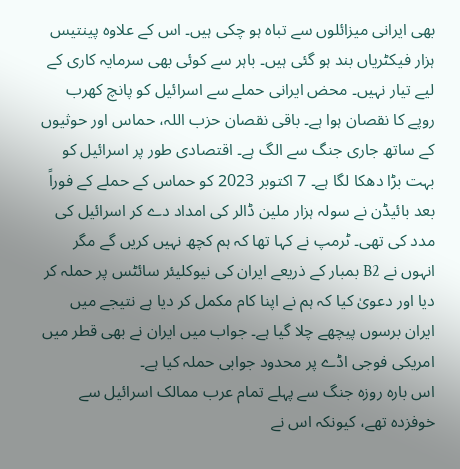بھی ایرانی میزائلوں سے تباہ ہو چکی ہیں۔ اس کے علاوہ پینتیس ہزار فیکٹریاں بند ہو گئی ہیں۔ باہر سے کوئی بھی سرمایہ کاری کے لیے تیار نہیں۔ محض ایرانی حملے سے اسرائیل کو پانچ کھرب روپے کا نقصان ہوا ہے۔ باقی نقصان حزب اللہ، حماس اور حوثیوں کے ساتھ جاری جنگ سے الگ ہے۔ اقتصادی طور پر اسرائیل کو بہت بڑا دھکا لگا ہے۔ 7 اکتوبر 2023 کو حماس کے حملے کے فوراً بعد بائیڈن نے سولہ ہزار ملین ڈالر کی امداد دے کر اسرائیل کی مدد کی تھی۔ ٹرمپ نے کہا تھا کہ ہم کچھ نہیں کریں گے مگر انہوں نے B2 بمبار کے ذریعے ایران کی نیوکلیئر سائٹس پر حملہ کر دیا اور دعویٰ کیا کہ ہم نے اپنا کام مکمل کر دیا ہے نتیجے میں ایران برسوں پیچھے چلا گیا ہے۔ جواب میں ایران نے بھی قطر میں امریکی فوجی اڈے پر محدود جوابی حملہ کیا ہے۔
اس بارہ روزہ جنگ سے پہلے تمام عرب ممالک اسرائیل سے خوفزدہ تھے، کیونکہ اس نے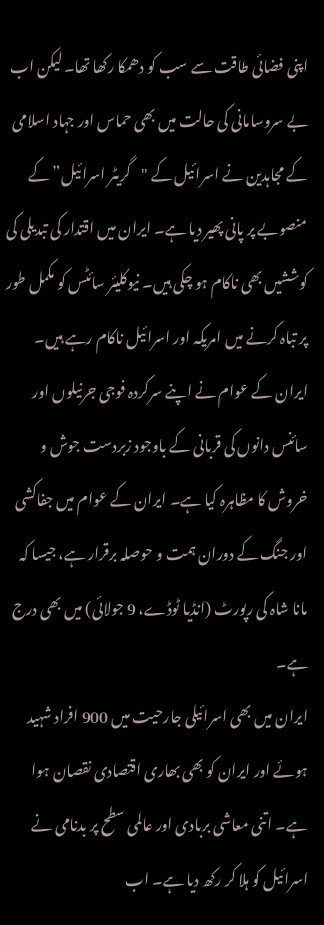اپنی فضائی طاقت سے سب کو دھمکا رکھا تھا۔ لیکن اب بے سروسامانی کی حالت میں بھی حماس اور جہاد اسلامی کے مجاہدین نے اسرائیل کے "گریٹر اسرائیل” کے منصوبے پر پانی پھیر دیا ہے۔ ایران میں اقتدار کی تبدیلی کی کوششیں بھی ناکام ہو چکی ہیں۔ نیوکلیئر سائٹس کو مکمل طور پر تباہ کرنے میں امریکہ اور اسرائیل ناکام رہے ہیں۔ ایران کے عوام نے اپنے سرکردہ فوجی جرنیلوں اور سائنس دانوں کی قربانی کے باوجود زبردست جوش و خروش کا مظاہرہ کیا ہے۔ ایران کے عوام میں جفاکشی اور جنگ کے دوران ہمت و حوصلہ برقرار ہے، جیسا کہ مانا شاہ کی رپورٹ (انڈیا ٹوڈے، 9 جولائی) میں بھی درج ہے۔
ایران میں بھی اسرائیلی جارحیت میں 900 افراد شہید ہوئے اور ایران کو بھی بھاری اقتصادی نقصان ہوا ہے۔ اتنی معاشی بربادی اور عالمی سطح پر بدنامی نے اسرائیل کو ہلا کر رکھ دیا ہے۔ اب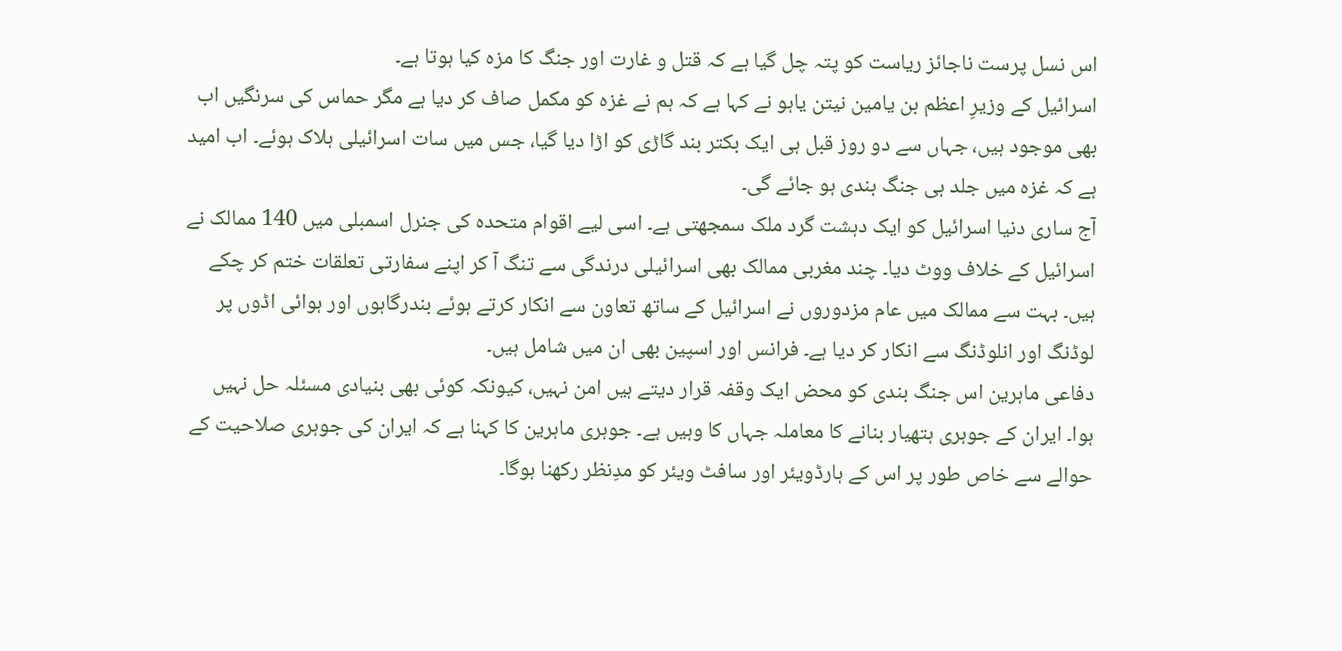اس نسل پرست ناجائز ریاست کو پتہ چل گیا ہے کہ قتل و غارت اور جنگ کا مزہ کیا ہوتا ہے۔
اسرائیل کے وزیرِ اعظم بن یامین نیتن یاہو نے کہا ہے کہ ہم نے غزہ کو مکمل صاف کر دیا ہے مگر حماس کی سرنگیں اب بھی موجود ہیں، جہاں سے دو روز قبل ہی ایک بکتر بند گاڑی کو اڑا دیا گیا، جس میں سات اسرائیلی ہلاک ہوئے۔ اب امید ہے کہ غزہ میں جلد ہی جنگ بندی ہو جائے گی۔
آج ساری دنیا اسرائیل کو ایک دہشت گرد ملک سمجھتی ہے۔ اسی لیے اقوام متحدہ کی جنرل اسمبلی میں 140 ممالک نے اسرائیل کے خلاف ووٹ دیا۔ چند مغربی ممالک بھی اسرائیلی درندگی سے تنگ آ کر اپنے سفارتی تعلقات ختم کر چکے ہیں۔ بہت سے ممالک میں عام مزدوروں نے اسرائیل کے ساتھ تعاون سے انکار کرتے ہوئے بندرگاہوں اور ہوائی اڈوں پر لوڈنگ اور انلوڈنگ سے انکار کر دیا ہے۔ فرانس اور اسپین بھی ان میں شامل ہیں۔
دفاعی ماہرین اس جنگ بندی کو محض ایک وقفہ قرار دیتے ہیں امن نہیں، کیونکہ کوئی بھی بنیادی مسئلہ حل نہیں ہوا۔ ایران کے جوہری ہتھیار بنانے کا معاملہ جہاں کا وہیں ہے۔ جوہری ماہرین کا کہنا ہے کہ ایران کی جوہری صلاحیت کے حوالے سے خاص طور پر اس کے ہارڈویئر اور سافٹ ویئر کو مدِنظر رکھنا ہوگا۔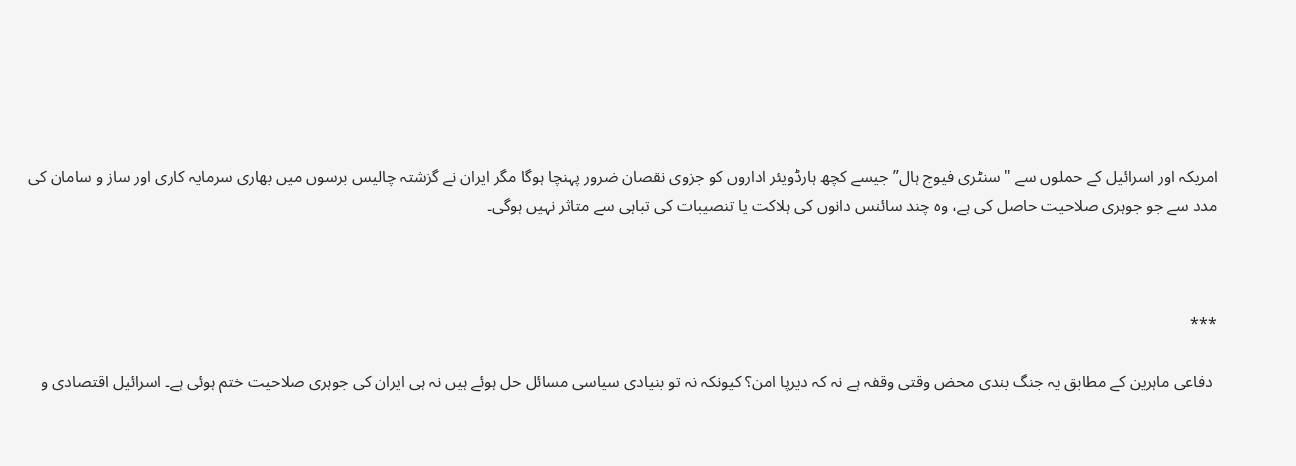امریکہ اور اسرائیل کے حملوں سے "سنٹری فیوج ہال” جیسے کچھ ہارڈویئر اداروں کو جزوی نقصان ضرور پہنچا ہوگا مگر ایران نے گزشتہ چالیس برسوں میں بھاری سرمایہ کاری اور ساز و سامان کی مدد سے جو جوہری صلاحیت حاصل کی ہے، وہ چند سائنس دانوں کی ہلاکت یا تنصیبات کی تباہی سے متاثر نہیں ہوگی۔



***

 دفاعی ماہرین کے مطابق یہ جنگ بندی محض وقتی وقفہ ہے نہ کہ دیرپا امن؟ کیونکہ نہ تو بنیادی سیاسی مسائل حل ہوئے ہیں نہ ہی ایران کی جوہری صلاحیت ختم ہوئی ہے۔ اسرائیل اقتصادی و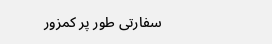سفارتی طور پر کمزور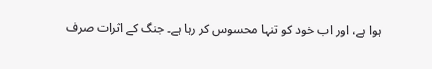ہوا ہے، اور اب خود کو تنہا محسوس کر رہا ہے۔ جنگ کے اثرات صرف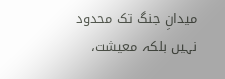میدانِ جنگ تک محدود نہیں بلکہ معیشت،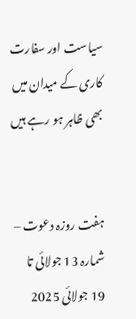سیاست اور سفارت کاری کے میدان میں بھی ظاہر ہو رہے ہیں


ہفت روزہ دعوت – شمارہ 13 جولائی تا 19 جولائی 2025